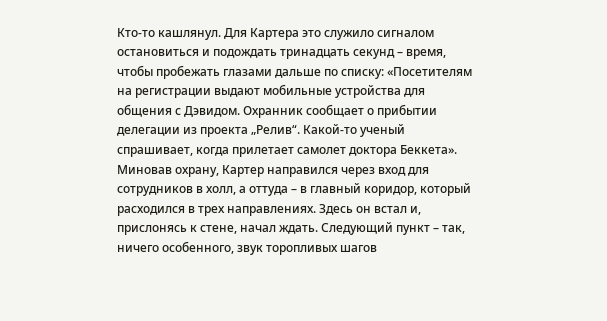Кто-то кашлянул. Для Картера это служило сигналом остановиться и подождать тринадцать секунд – время, чтобы пробежать глазами дальше по списку: «Посетителям на регистрации выдают мобильные устройства для общения с Дэвидом. Охранник сообщает о прибытии делегации из проекта „Релив“. Какой-то ученый спрашивает, когда прилетает самолет доктора Беккета».
Миновав охрану, Картер направился через вход для сотрудников в холл, а оттуда – в главный коридор, который расходился в трех направлениях. Здесь он встал и, прислонясь к стене, начал ждать. Следующий пункт – так, ничего особенного, звук торопливых шагов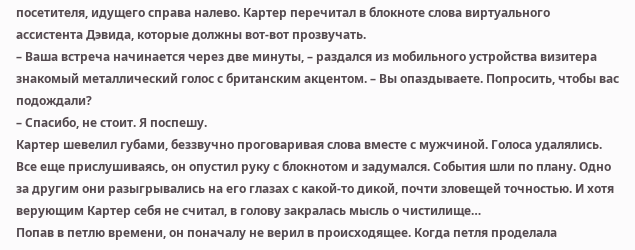посетителя, идущего справа налево. Картер перечитал в блокноте слова виртуального ассистента Дэвида, которые должны вот-вот прозвучать.
– Ваша встреча начинается через две минуты, – раздался из мобильного устройства визитера знакомый металлический голос с британским акцентом. – Вы опаздываете. Попросить, чтобы вас подождали?
– Спасибо, не стоит. Я поспешу.
Картер шевелил губами, беззвучно проговаривая слова вместе с мужчиной. Голоса удалялись. Все еще прислушиваясь, он опустил руку с блокнотом и задумался. События шли по плану. Одно за другим они разыгрывались на его глазах с какой-то дикой, почти зловещей точностью. И хотя верующим Картер себя не считал, в голову закралась мысль о чистилище…
Попав в петлю времени, он поначалу не верил в происходящее. Когда петля проделала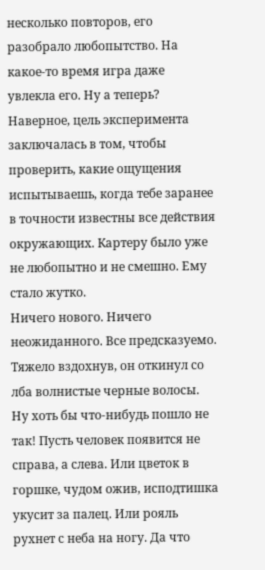несколько повторов, его разобрало любопытство. На какое-то время игра даже увлекла его. Ну а теперь? Наверное, цель эксперимента заключалась в том, чтобы проверить, какие ощущения испытываешь, когда тебе заранее в точности известны все действия окружающих. Картеру было уже не любопытно и не смешно. Ему стало жутко.
Ничего нового. Ничего неожиданного. Все предсказуемо.
Тяжело вздохнув, он откинул со лба волнистые черные волосы. Ну хоть бы что-нибудь пошло не так! Пусть человек появится не справа, а слева. Или цветок в горшке, чудом ожив, исподтишка укусит за палец. Или рояль рухнет с неба на ногу. Да что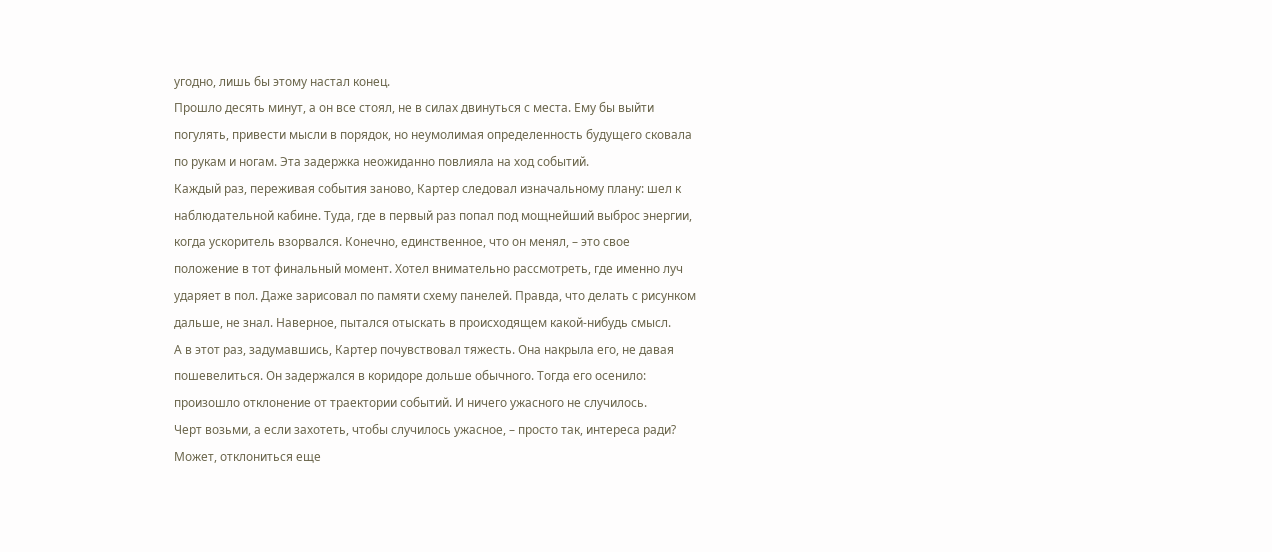угодно, лишь бы этому настал конец.
Прошло десять минут, а он все стоял, не в силах двинуться с места. Ему бы выйти погулять, привести мысли в порядок, но неумолимая определенность будущего сковала по рукам и ногам. Эта задержка неожиданно повлияла на ход событий.
Каждый раз, переживая события заново, Картер следовал изначальному плану: шел к наблюдательной кабине. Туда, где в первый раз попал под мощнейший выброс энергии, когда ускоритель взорвался. Конечно, единственное, что он менял, – это свое положение в тот финальный момент. Хотел внимательно рассмотреть, где именно луч ударяет в пол. Даже зарисовал по памяти схему панелей. Правда, что делать с рисунком дальше, не знал. Наверное, пытался отыскать в происходящем какой-нибудь смысл.
А в этот раз, задумавшись, Картер почувствовал тяжесть. Она накрыла его, не давая пошевелиться. Он задержался в коридоре дольше обычного. Тогда его осенило: произошло отклонение от траектории событий. И ничего ужасного не случилось.
Черт возьми, а если захотеть, чтобы случилось ужасное, – просто так, интереса ради? Может, отклониться еще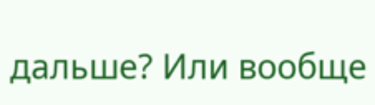дальше? Или вообще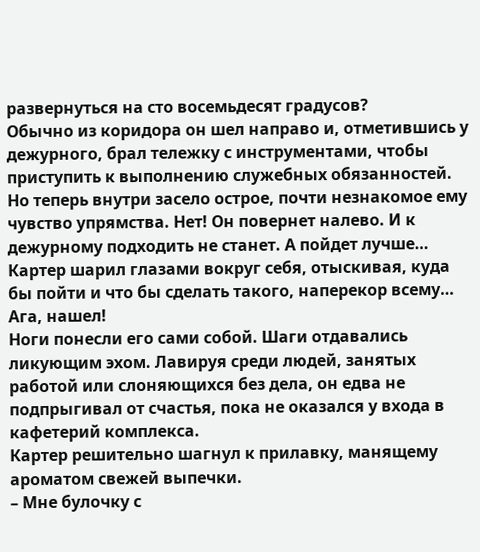развернуться на сто восемьдесят градусов?
Обычно из коридора он шел направо и, отметившись у дежурного, брал тележку с инструментами, чтобы приступить к выполнению служебных обязанностей. Но теперь внутри засело острое, почти незнакомое ему чувство упрямства. Нет! Он повернет налево. И к дежурному подходить не станет. А пойдет лучше…
Картер шарил глазами вокруг себя, отыскивая, куда бы пойти и что бы сделать такого, наперекор всему… Ага, нашел!
Ноги понесли его сами собой. Шаги отдавались ликующим эхом. Лавируя среди людей, занятых работой или слоняющихся без дела, он едва не подпрыгивал от счастья, пока не оказался у входа в кафетерий комплекса.
Картер решительно шагнул к прилавку, манящему ароматом свежей выпечки.
– Мне булочку с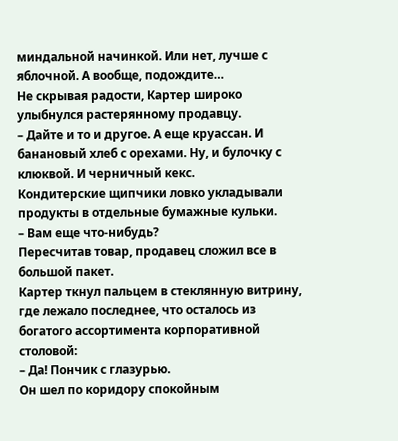миндальной начинкой. Или нет, лучше с яблочной. А вообще, подождите…
Не скрывая радости, Картер широко улыбнулся растерянному продавцу.
– Дайте и то и другое. А еще круассан. И банановый хлеб с орехами. Ну, и булочку с клюквой. И черничный кекс.
Кондитерские щипчики ловко укладывали продукты в отдельные бумажные кульки.
– Вам еще что-нибудь?
Пересчитав товар, продавец сложил все в большой пакет.
Картер ткнул пальцем в стеклянную витрину, где лежало последнее, что осталось из богатого ассортимента корпоративной столовой:
– Да! Пончик с глазурью.
Он шел по коридору спокойным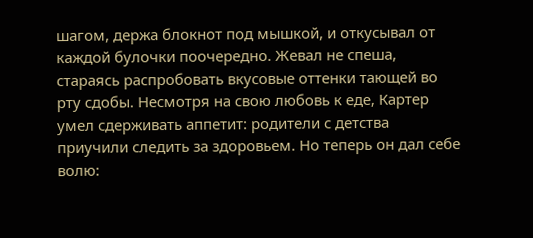шагом, держа блокнот под мышкой, и откусывал от каждой булочки поочередно. Жевал не спеша, стараясь распробовать вкусовые оттенки тающей во рту сдобы. Несмотря на свою любовь к еде, Картер умел сдерживать аппетит: родители с детства приучили следить за здоровьем. Но теперь он дал себе волю: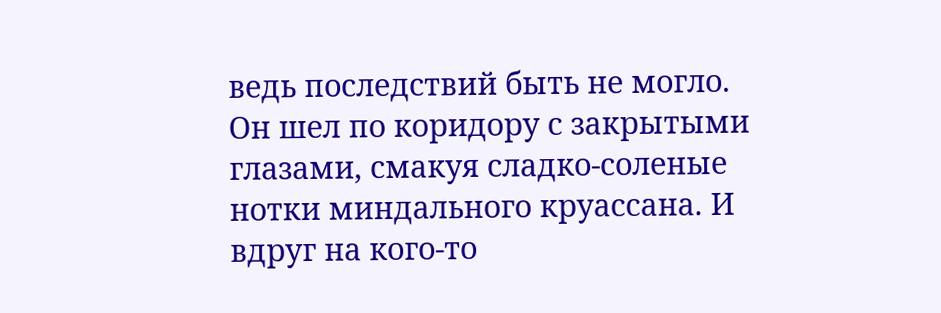ведь последствий быть не могло.
Он шел по коридору с закрытыми глазами, смакуя сладко-соленые нотки миндального круассана. И вдруг на кого-то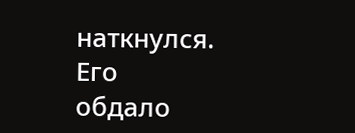наткнулся. Его обдало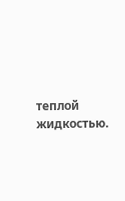теплой жидкостью.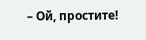– Ой, простите!